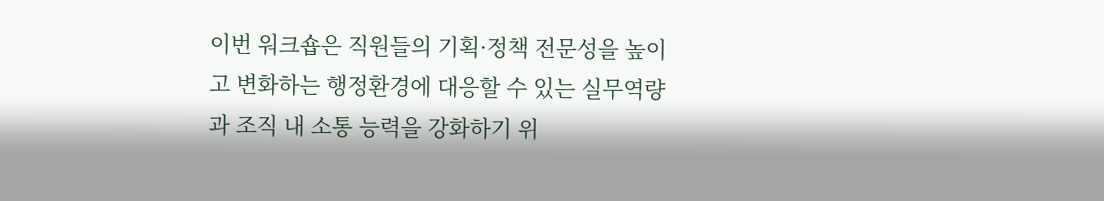이번 워크숍은 직원들의 기획·정책 전문성을 높이고 변화하는 행정환경에 대응할 수 있는 실무역량과 조직 내 소통 능력을 강화하기 위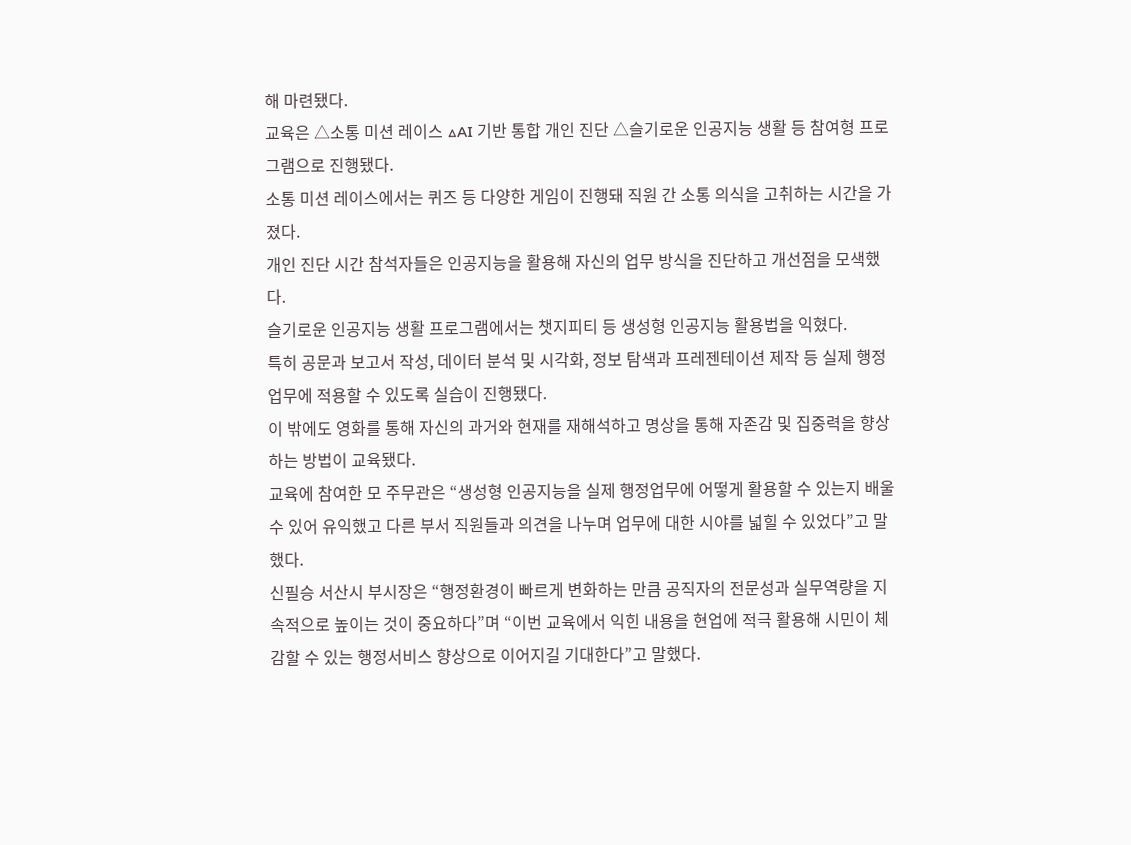해 마련됐다.
교육은 △소통 미션 레이스 △AI 기반 통합 개인 진단 △슬기로운 인공지능 생활 등 참여형 프로그램으로 진행됐다.
소통 미션 레이스에서는 퀴즈 등 다양한 게임이 진행돼 직원 간 소통 의식을 고취하는 시간을 가졌다.
개인 진단 시간 참석자들은 인공지능을 활용해 자신의 업무 방식을 진단하고 개선점을 모색했다.
슬기로운 인공지능 생활 프로그램에서는 챗지피티 등 생성형 인공지능 활용법을 익혔다.
특히 공문과 보고서 작성, 데이터 분석 및 시각화, 정보 탐색과 프레젠테이션 제작 등 실제 행정 업무에 적용할 수 있도록 실습이 진행됐다.
이 밖에도 영화를 통해 자신의 과거와 현재를 재해석하고 명상을 통해 자존감 및 집중력을 향상하는 방법이 교육됐다.
교육에 참여한 모 주무관은 “생성형 인공지능을 실제 행정업무에 어떻게 활용할 수 있는지 배울 수 있어 유익했고 다른 부서 직원들과 의견을 나누며 업무에 대한 시야를 넓힐 수 있었다”고 말했다.
신필승 서산시 부시장은 “행정환경이 빠르게 변화하는 만큼 공직자의 전문성과 실무역량을 지속적으로 높이는 것이 중요하다”며 “이번 교육에서 익힌 내용을 현업에 적극 활용해 시민이 체감할 수 있는 행정서비스 향상으로 이어지길 기대한다”고 말했다.